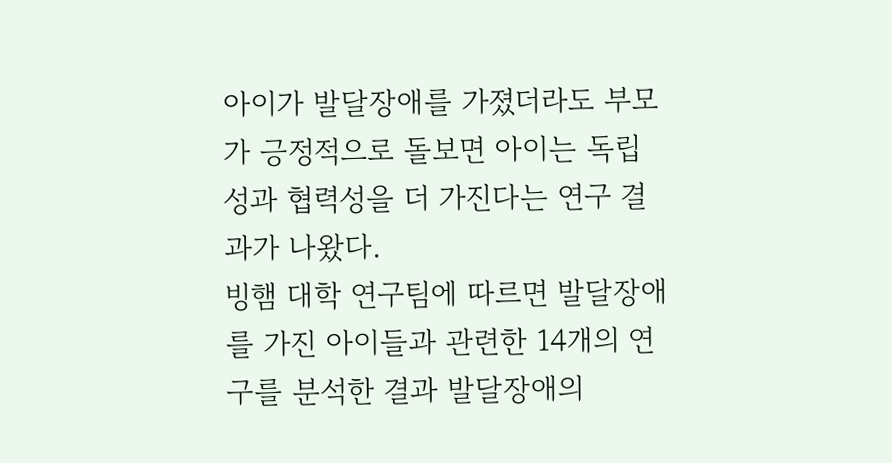아이가 발달장애를 가졌더라도 부모가 긍정적으로 돌보면 아이는 독립성과 협력성을 더 가진다는 연구 결과가 나왔다.
빙햄 대학 연구팀에 따르면 발달장애를 가진 아이들과 관련한 14개의 연구를 분석한 결과 발달장애의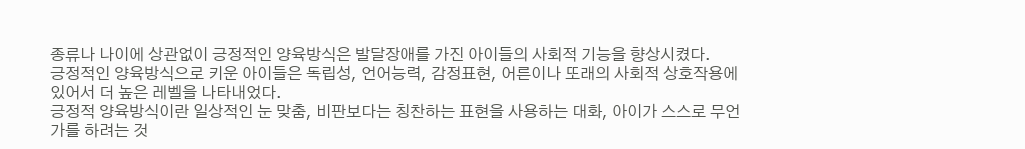종류나 나이에 상관없이 긍정적인 양육방식은 발달장애를 가진 아이들의 사회적 기능을 향상시켰다.
긍정적인 양육방식으로 키운 아이들은 독립성, 언어능력, 감정표현, 어른이나 또래의 사회적 상호작용에 있어서 더 높은 레벨을 나타내었다.
긍정적 양육방식이란 일상적인 눈 맞춤, 비판보다는 칭찬하는 표현을 사용하는 대화, 아이가 스스로 무언가를 하려는 것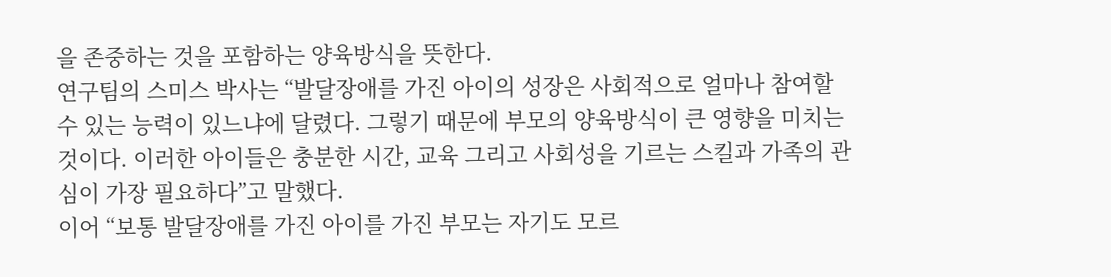을 존중하는 것을 포함하는 양육방식을 뜻한다.
연구팀의 스미스 박사는 “발달장애를 가진 아이의 성장은 사회적으로 얼마나 참여할 수 있는 능력이 있느냐에 달렸다. 그렇기 때문에 부모의 양육방식이 큰 영향을 미치는 것이다. 이러한 아이들은 충분한 시간, 교육 그리고 사회성을 기르는 스킬과 가족의 관심이 가장 필요하다”고 말했다.
이어 “보통 발달장애를 가진 아이를 가진 부모는 자기도 모르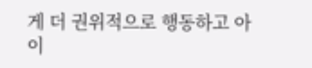게 더 권위적으로 행동하고 아이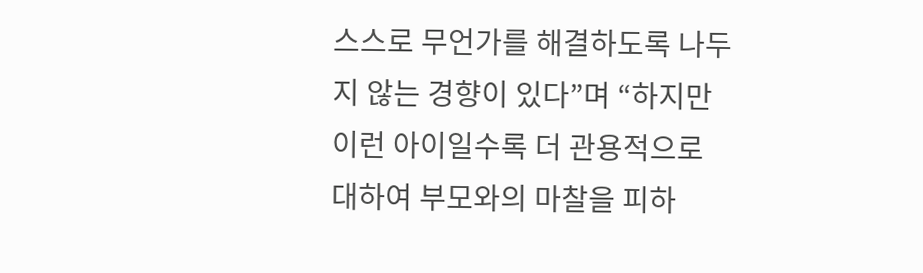스스로 무언가를 해결하도록 나두지 않는 경향이 있다”며 “하지만 이런 아이일수록 더 관용적으로 대하여 부모와의 마찰을 피하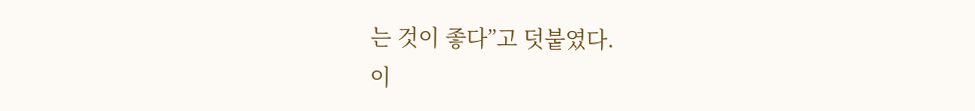는 것이 좋다”고 덧붙였다.
이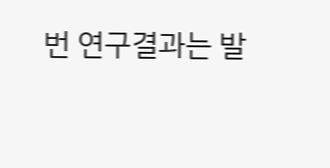번 연구결과는 발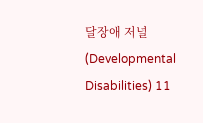달장애 저널(Developmental Disabilities) 11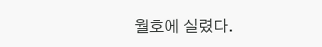월호에 실렸다.